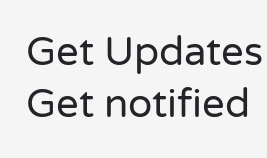Get Updates
Get notified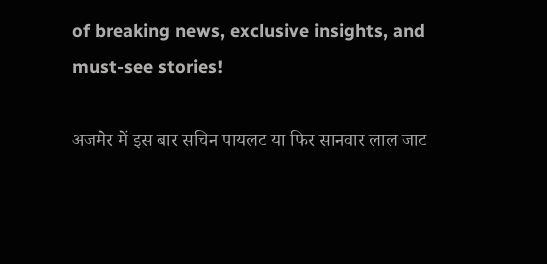of breaking news, exclusive insights, and must-see stories!

अजमेर में इस बार सचिन पायलट या फिर सानवार लाल जाट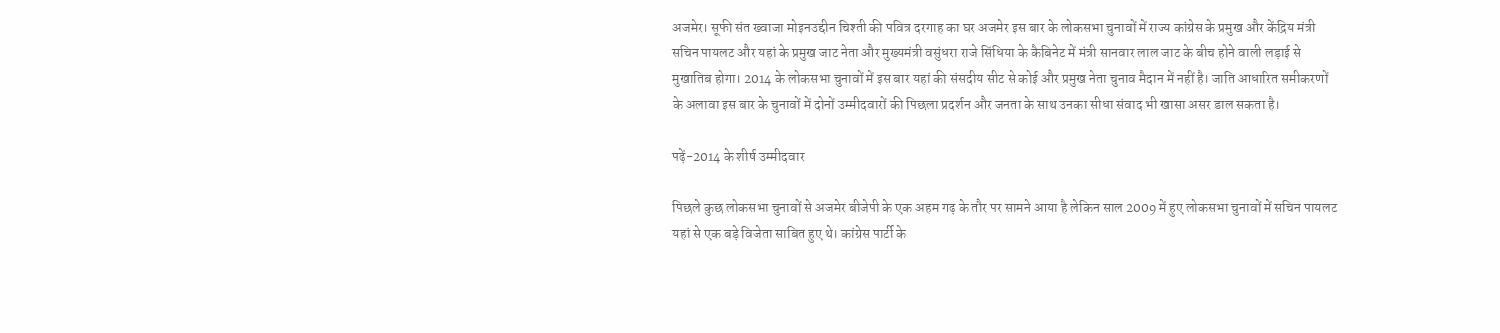अजमेर। सूफी संत ख्‍वाजा मोइनउद्दीन चिश्‍ती की पवित्र दरगाह का घर अजमेर इस बार के लोकसभा चुनावों में राज्‍य कांग्रेस के प्रमुख और केंद्रिय मंत्री सचिन पायलट और यहां के प्रमुख जाट नेता और मुख्‍यमंत्री वसुंधरा राजे सिंधिया के कैबिनेट में मंत्री सानवार लाल जाट के बीच होने वाली लड़ाई से मुखातिब होगा। 2014 के लोकसभा चुनावों में इस बार यहां की संसदीय सीट से कोई और प्रमुख नेता चुनाव मैदान में नहीं है। जाति आधारित समीकरणों के अलावा इस बार के चुनावों में दोनों उम्‍मीदवारों की पिछला प्रदर्शन और जनता के साथ उनका सीधा संवाद भी खासा असर डाल सकता है।

पढ़ें-2014 के शीर्ष उम्मीदवार

पिछले कुछ लोकसभा चुनावों से अजमेर बीजेपी के एक अहम गढ़ के तौर पर सामने आया है लेकिन साल 2009 में हुए लोकसभा चुनावों में सचिन पायलट यहां से एक बड़े विजेता साबित हुए थे। कांग्रेस पार्टी के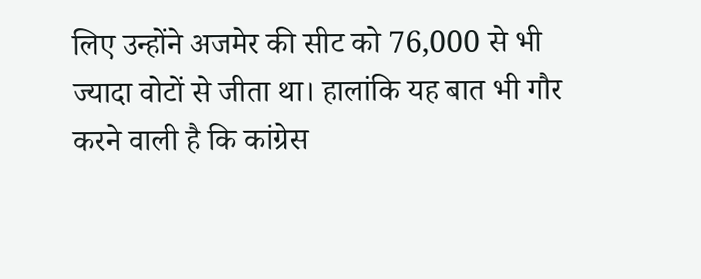लिए उन्‍होंने अजमेर की सीट को 76,000 से भी ज्‍यादा वोटों से जीता था। हालांकि यह बात भी गौर करने वाली है कि कांग्रेस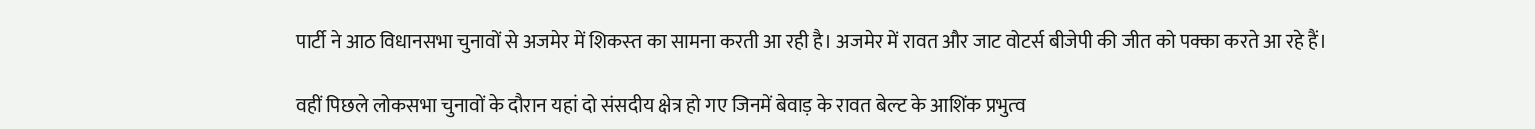पार्टी ने आठ विधानसभा चुनावों से अजमेर में शिकस्‍त का सामना करती आ रही है। अजमेर में रावत और जाट वोटर्स बीजेपी की जीत को पक्‍का करते आ रहे हैं।

वहीं पिछले लोकसभा चुनावों के दौरान यहां दो संसदीय क्षेत्र हो गए जिनमें बेवाड़ के रावत बेल्‍ट के आशिंक प्रभुत्‍व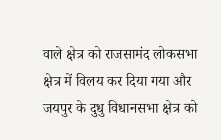वाले क्षेत्र को राजसामंद लोकसभा क्षेत्र में विलय कर दिया गया और जयपुर के दुधु विधानसभा क्षेत्र को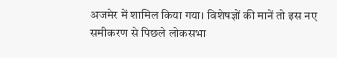अजमेर में शामिल किया गया। विशेषज्ञों की मानें तो इस नए समीकरण से पिछले लोकसभा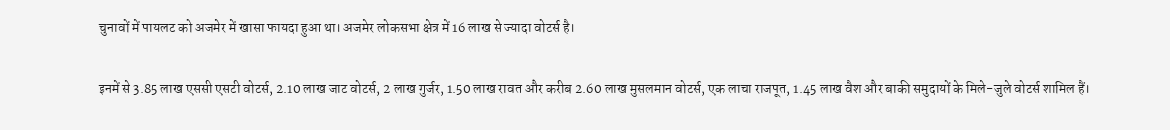चुनावों में पायलट को अजमेर में खासा फायदा हुआ था। अजमेर लोकसभा क्षेत्र में 16 लाख से ज्‍यादा वोटर्स है।

इनमें से 3.85 लाख एससी एसटी वोटर्स, 2.10 लाख जाट वोटर्स, 2 लाख गुर्जर, 1.50 लाख रावत और करीब 2.60 लाख मुसलमान वोटर्स, एक लाचा राजपूत, 1.45 लाख वैश और बाकी समुदायों के मिले-जुले वोटर्स शामिल हैं।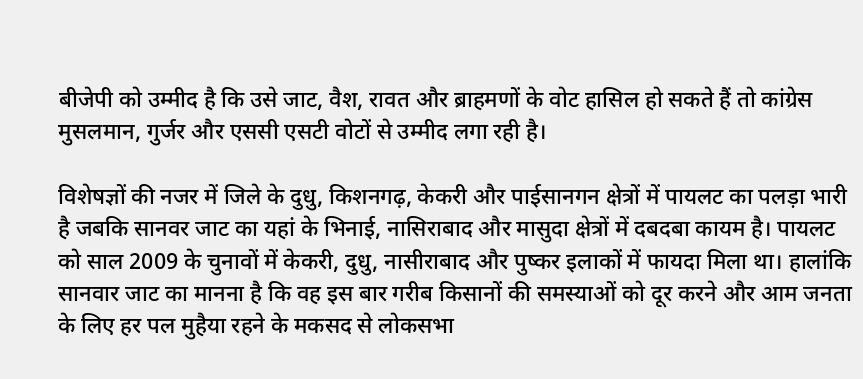बीजेपी को उम्‍मीद है कि उसे जाट, वैश, रावत और ब्राहमणों के वोट हासिल हो सकते हैं तो कांग्रेस मुसलमान, गुर्जर और एससी एसटी वोटों से उम्‍मीद लगा रही है।

विशेषज्ञों की नजर में जिले के दुधु, किशनगढ़, केकरी और पाईसानगन क्षेत्रों में पायलट का पलड़ा भारी है जबकि सानवर जाट का यहां के भिनाई, नासिराबाद और मासुदा क्षेत्रों में दबदबा कायम है। पायलट को साल 2009 के चुनावों में केकरी, दुधु, नासीराबाद और पुष्‍कर इलाकों में फायदा मिला था। हालांकि सानवार जाट का मानना है कि वह इस बार गरीब किसानों की समस्‍याओं को दूर करने और आम जनता के लिए हर पल मुहैया रहने के मकसद से लोकसभा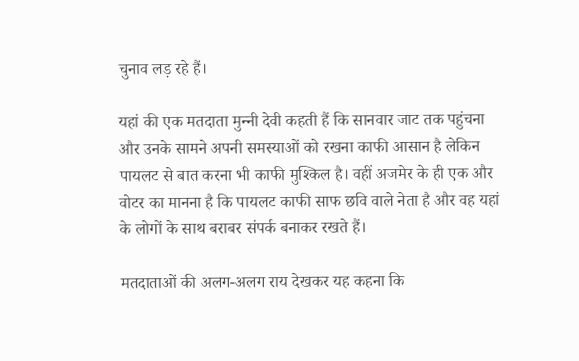चुनाव लड़ रहे हैं।

यहां की एक मतदाता मुन्‍नी देवी कहती हैं कि सानवार जाट तक पहुंचना और उनके सामने अपनी समस्याओं को रखना काफी आसान है लेकिन पायलट से बात करना भी काफी मुश्किल है। वहीं अजमेर के ही एक और वोटर का मानना है कि पायलट काफी साफ छवि वाले नेता है और वह यहां के लोगों के साथ बराबर संपर्क बनाकर रखते हैं।

मतदाताओं की अलग-अलग राय देखकर यह कहना कि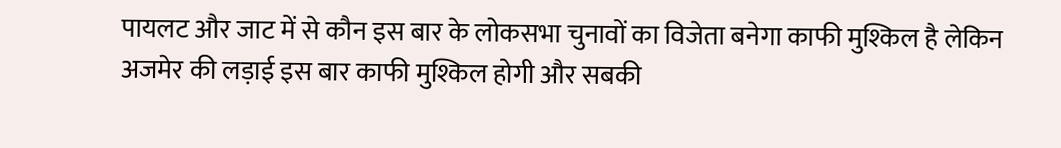पायलट और जाट में से कौन इस बार के लोकसभा चुनावों का विजेता बनेगा काफी मुश्किल है लेकिन अजमेर की लड़ाई इस बार काफी मुश्किल होगी और सबकी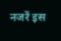नजरें इस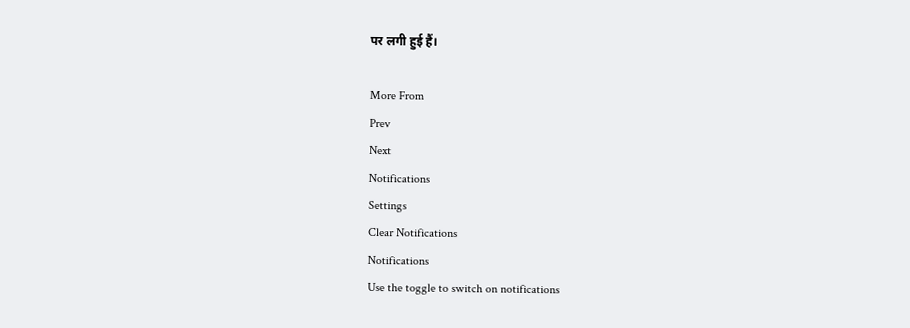पर लगी हुई हैं।

More From
Prev
Next
Notifications
Settings
Clear Notifications
Notifications
Use the toggle to switch on notifications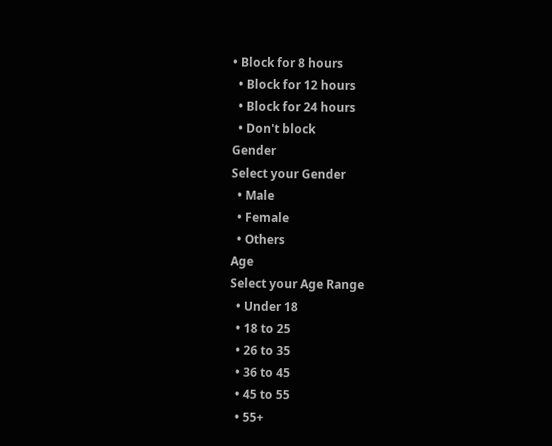• Block for 8 hours
  • Block for 12 hours
  • Block for 24 hours
  • Don't block
Gender
Select your Gender
  • Male
  • Female
  • Others
Age
Select your Age Range
  • Under 18
  • 18 to 25
  • 26 to 35
  • 36 to 45
  • 45 to 55
  • 55+